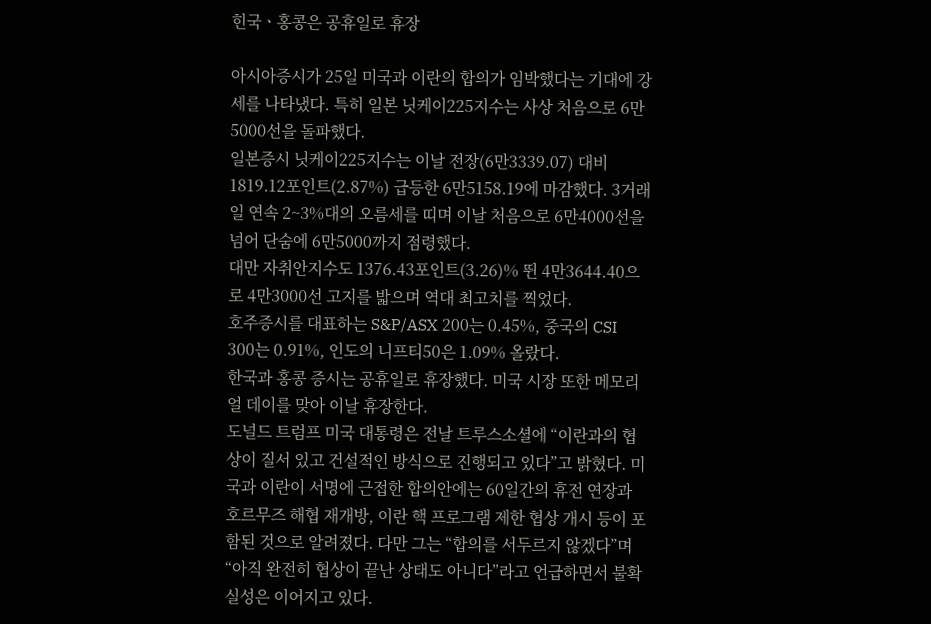힌국ㆍ홍콩은 공휴일로 휴장

아시아증시가 25일 미국과 이란의 합의가 임박했다는 기대에 강세를 나타냈다. 특히 일본 닛케이225지수는 사상 처음으로 6만5000선을 돌파했다.
일본증시 닛케이225지수는 이날 전장(6만3339.07) 대비 1819.12포인트(2.87%) 급등한 6만5158.19에 마감했다. 3거래일 연속 2~3%대의 오름세를 띠며 이날 처음으로 6만4000선을 넘어 단숨에 6만5000까지 점령했다.
대만 자취안지수도 1376.43포인트(3.26)% 뛴 4만3644.40으로 4만3000선 고지를 밟으며 역대 최고치를 찍었다.
호주증시를 대표하는 S&P/ASX 200는 0.45%, 중국의 CSI 300는 0.91%, 인도의 니프티50은 1.09% 올랐다.
한국과 홍콩 증시는 공휴일로 휴장했다. 미국 시장 또한 메모리얼 데이를 맞아 이날 휴장한다.
도널드 트럼프 미국 대통령은 전날 트루스소셜에 “이란과의 협상이 질서 있고 건설적인 방식으로 진행되고 있다”고 밝혔다. 미국과 이란이 서명에 근접한 합의안에는 60일간의 휴전 연장과 호르무즈 해협 재개방, 이란 핵 프로그램 제한 협상 개시 등이 포함된 것으로 알려졌다. 다만 그는 “합의를 서두르지 않겠다”며 “아직 완전히 협상이 끝난 상태도 아니다”라고 언급하면서 불확실성은 이어지고 있다.